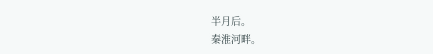半月后。
秦淮河畔。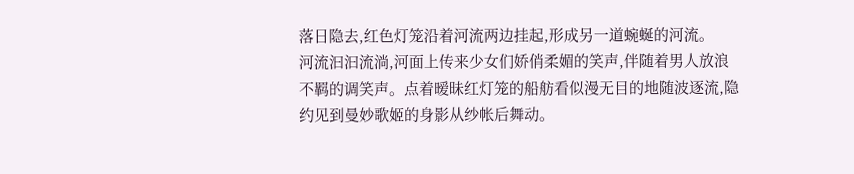落日隐去,红色灯笼沿着河流两边挂起,形成另一道蜿蜒的河流。
河流汩汩流淌,河面上传来少女们娇俏柔媚的笑声,伴随着男人放浪不羁的调笑声。点着暧昧红灯笼的船舫看似漫无目的地随波逐流,隐约见到曼妙歌姬的身影从纱帐后舞动。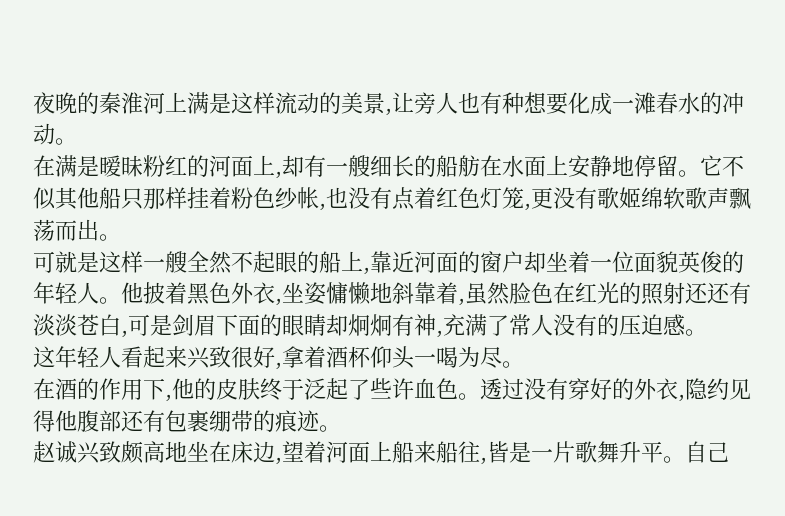夜晚的秦淮河上满是这样流动的美景,让旁人也有种想要化成一滩春水的冲动。
在满是暧昧粉红的河面上,却有一艘细长的船舫在水面上安静地停留。它不似其他船只那样挂着粉色纱帐,也没有点着红色灯笼,更没有歌姬绵软歌声飘荡而出。
可就是这样一艘全然不起眼的船上,靠近河面的窗户却坐着一位面貌英俊的年轻人。他披着黑色外衣,坐姿慵懒地斜靠着,虽然脸色在红光的照射还还有淡淡苍白,可是剑眉下面的眼睛却炯炯有神,充满了常人没有的压迫感。
这年轻人看起来兴致很好,拿着酒杯仰头一喝为尽。
在酒的作用下,他的皮肤终于泛起了些许血色。透过没有穿好的外衣,隐约见得他腹部还有包裹绷带的痕迹。
赵诚兴致颇高地坐在床边,望着河面上船来船往,皆是一片歌舞升平。自己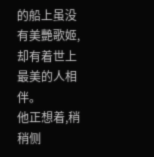的船上虽没有美艷歌姬,却有着世上最美的人相伴。
他正想着,稍稍侧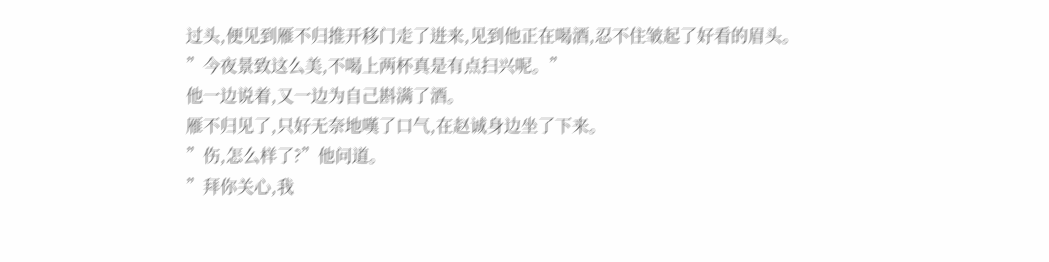过头,便见到雁不归推开移门走了进来,见到他正在喝酒,忍不住皱起了好看的眉头。
”今夜景致这么美,不喝上两杯真是有点扫兴呢。”
他一边说着,又一边为自己斟满了酒。
雁不归见了,只好无奈地嘆了口气,在赵诚身边坐了下来。
”伤,怎么样了?”他问道。
”拜你关心,我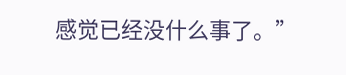感觉已经没什么事了。”